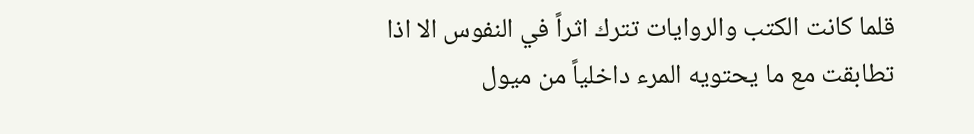قلما كانت الكتب والروايات تترك اثراً في النفوس الا اذا تطابقت مع ما يحتويه المرء داخلياً من ميول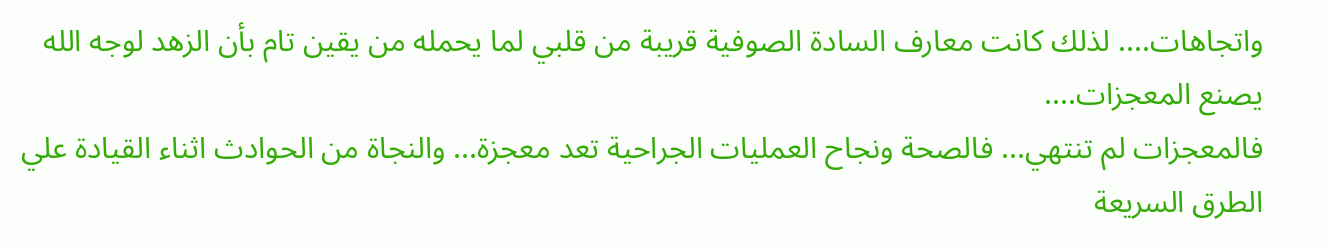واتجاهات.... لذلك كانت معارف السادة الصوفية قريبة من قلبي لما يحمله من يقين تام بأن الزهد لوجه الله يصنع المعجزات....
فالمعجزات لم تنتهي... فالصحة ونجاح العمليات الجراحية تعد معجزة... والنجاة من الحوادث اثناء القيادة علي الطرق السريعة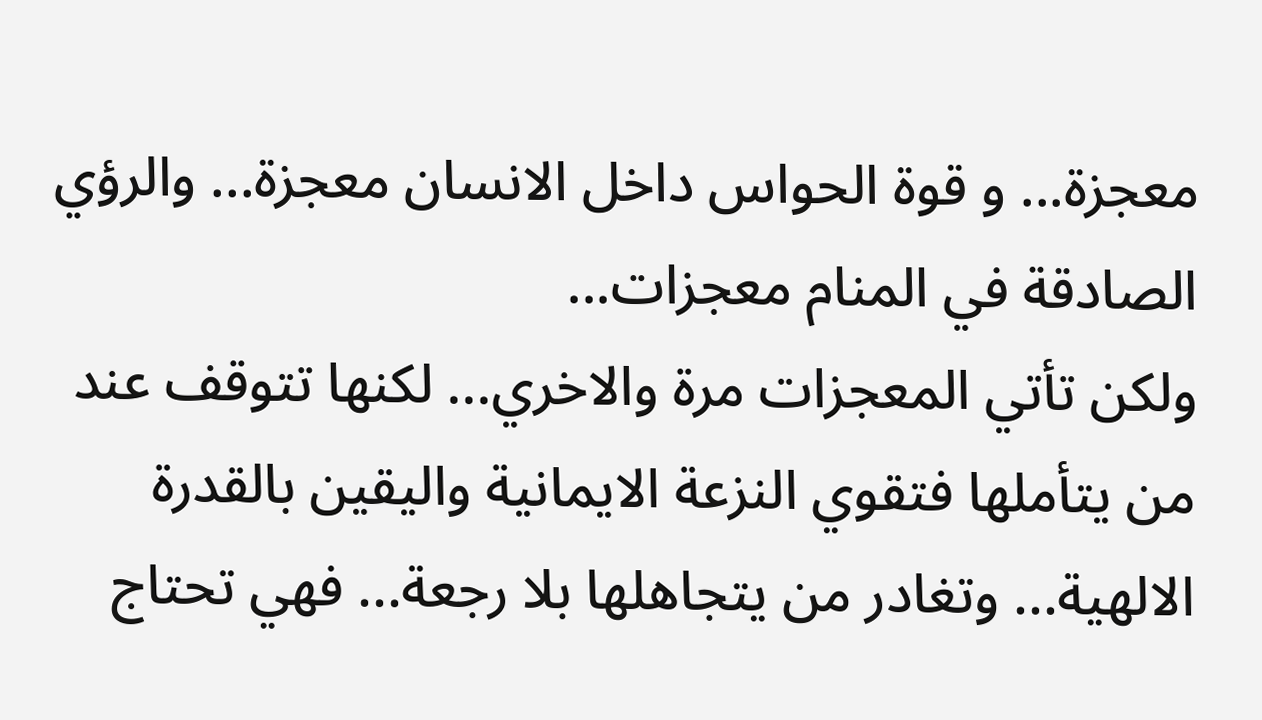معجزة... و قوة الحواس داخل الانسان معجزة... والرؤي الصادقة في المنام معجزات...
ولكن تأتي المعجزات مرة والاخري... لكنها تتوقف عند من يتأملها فتقوي النزعة الايمانية واليقين بالقدرة الالهية... وتغادر من يتجاهلها بلا رجعة... فهي تحتاج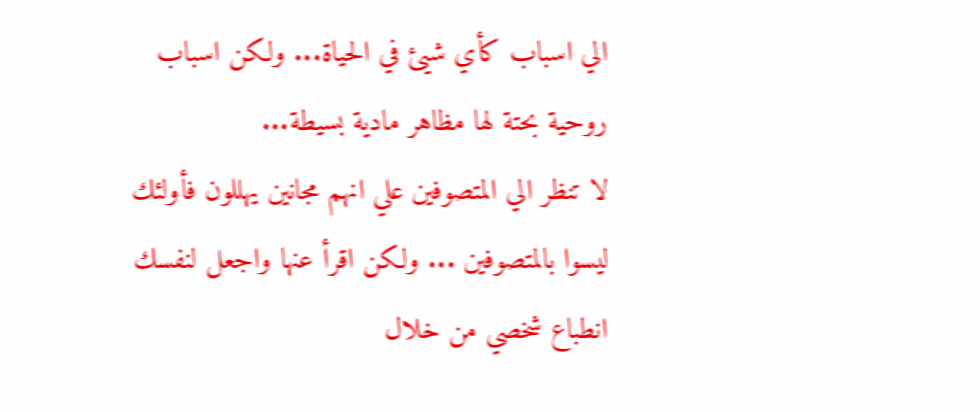الي اسباب كأي شيئ في الحياة... ولكن اسباب روحية بحتة لها مظاهر مادية بسيطة...
لا تنظر الي المتصوفين علي انهم مجانين يهللون فأولئك ليسوا بالمتصوفين ... ولكن اقرأ عنها واجعل لنفسك انطباع شخصي من خلال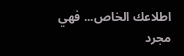اطلاعك الخاص... فهي مجرد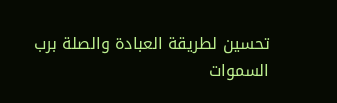تحسين لطريقة العبادة والصلة برب السموات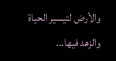والأرض لتيسير الحياة والزهد فيها...